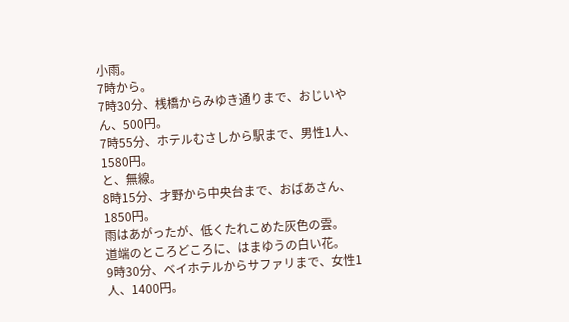小雨。
7時から。
7時30分、桟橋からみゆき通りまで、おじいやん、500円。
7時55分、ホテルむさしから駅まで、男性1人、1580円。
と、無線。
8時15分、才野から中央台まで、おばあさん、1850円。
雨はあがったが、低くたれこめた灰色の雲。
道端のところどころに、はまゆうの白い花。
9時30分、ベイホテルからサファリまで、女性1人、1400円。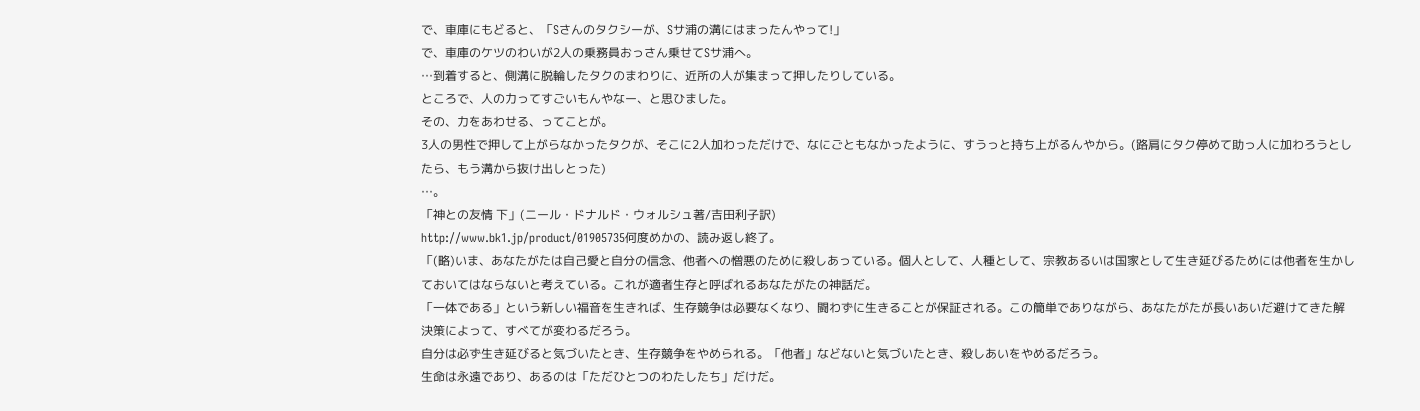で、車庫にもどると、「Sさんのタクシーが、Sサ浦の溝にはまったんやって!」
で、車庫のケツのわいが2人の乗務員おっさん乗せてSサ浦へ。
…到着すると、側溝に脱輪したタクのまわりに、近所の人が集まって押したりしている。
ところで、人の力ってすごいもんやなー、と思ひました。
その、力をあわせる、ってことが。
3人の男性で押して上がらなかったタクが、そこに2人加わっただけで、なにごともなかったように、すうっと持ち上がるんやから。(路肩にタク停めて助っ人に加わろうとしたら、もう溝から抜け出しとった)
…。
「神との友情 下」(ニール・ドナルド・ウォルシュ著/吉田利子訳)
http://www.bk1.jp/product/01905735何度めかの、読み返し終了。
「(略)いま、あなたがたは自己愛と自分の信念、他者への憎悪のために殺しあっている。個人として、人種として、宗教あるいは国家として生き延びるためには他者を生かしておいてはならないと考えている。これが適者生存と呼ばれるあなたがたの神話だ。
「一体である」という新しい福音を生きれば、生存競争は必要なくなり、闘わずに生きることが保証される。この簡単でありながら、あなたがたが長いあいだ避けてきた解決策によって、すべてが変わるだろう。
自分は必ず生き延びると気づいたとき、生存競争をやめられる。「他者」などないと気づいたとき、殺しあいをやめるだろう。
生命は永遠であり、あるのは「ただひとつのわたしたち」だけだ。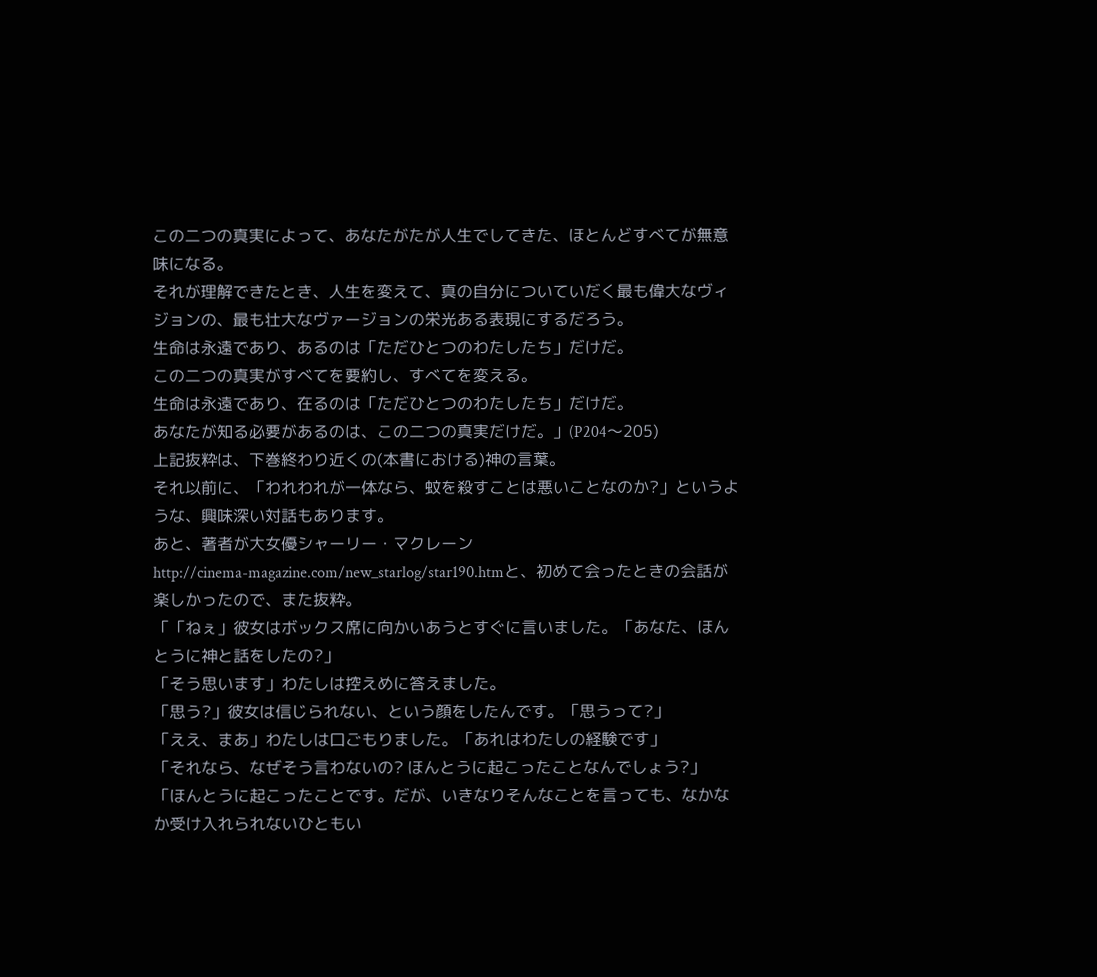この二つの真実によって、あなたがたが人生でしてきた、ほとんどすべてが無意味になる。
それが理解できたとき、人生を変えて、真の自分についていだく最も偉大なヴィジョンの、最も壮大なヴァージョンの栄光ある表現にするだろう。
生命は永遠であり、あるのは「ただひとつのわたしたち」だけだ。
この二つの真実がすべてを要約し、すべてを変える。
生命は永遠であり、在るのは「ただひとつのわたしたち」だけだ。
あなたが知る必要があるのは、この二つの真実だけだ。」(P204〜205)
上記抜粋は、下巻終わり近くの(本書における)神の言葉。
それ以前に、「われわれが一体なら、蚊を殺すことは悪いことなのか?」というような、興味深い対話もあります。
あと、著者が大女優シャーリー・マクレーン
http://cinema-magazine.com/new_starlog/star190.htmと、初めて会ったときの会話が楽しかったので、また抜粋。
「「ねぇ」彼女はボックス席に向かいあうとすぐに言いました。「あなた、ほんとうに神と話をしたの?」
「そう思います」わたしは控えめに答えました。
「思う?」彼女は信じられない、という顔をしたんです。「思うって?」
「ええ、まあ」わたしは口ごもりました。「あれはわたしの経験です」
「それなら、なぜそう言わないの? ほんとうに起こったことなんでしょう?」
「ほんとうに起こったことです。だが、いきなりそんなことを言っても、なかなか受け入れられないひともい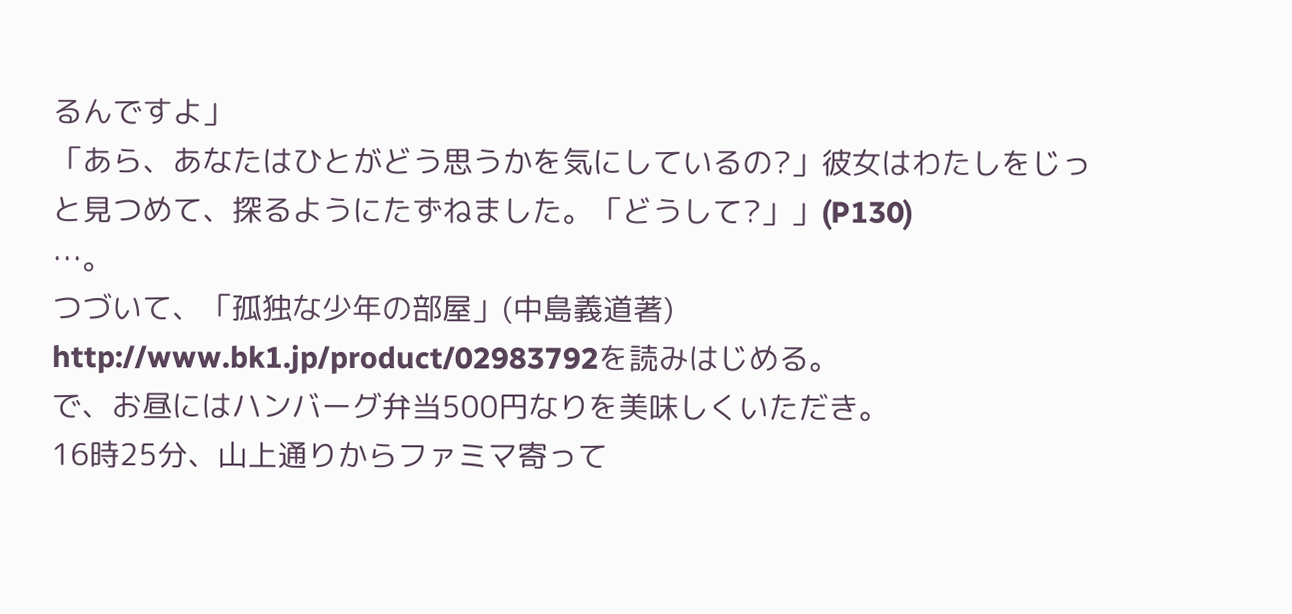るんですよ」
「あら、あなたはひとがどう思うかを気にしているの?」彼女はわたしをじっと見つめて、探るようにたずねました。「どうして?」」(P130)
…。
つづいて、「孤独な少年の部屋」(中島義道著)
http://www.bk1.jp/product/02983792を読みはじめる。
で、お昼にはハンバーグ弁当500円なりを美味しくいただき。
16時25分、山上通りからファミマ寄って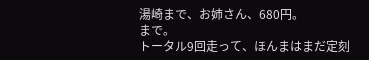湯崎まで、お姉さん、680円。
まで。
トータル9回走って、ほんまはまだ定刻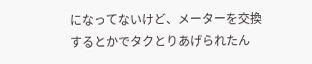になってないけど、メーターを交換するとかでタクとりあげられたん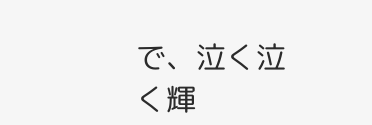で、泣く泣く輝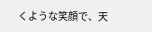くような笑顔で、天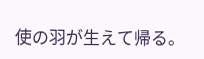使の羽が生えて帰る。